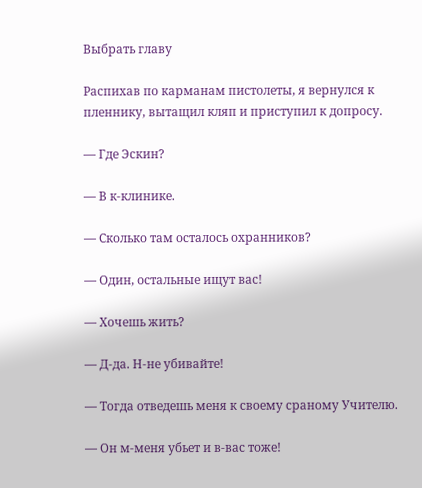Выбрать главу

Распихав по карманам пистолеты, я вернулся к пленнику, вытащил кляп и приступил к допросу.

— Где Эскин?

— В к-клинике.

— Сколько там осталось охранников?

— Один, остальные ищут вас!

— Хочешь жить?

— Д-да. Н-не убивайте!

— Тогда отведешь меня к своему сраному Учителю.

— Он м-меня убьет и в-вас тоже!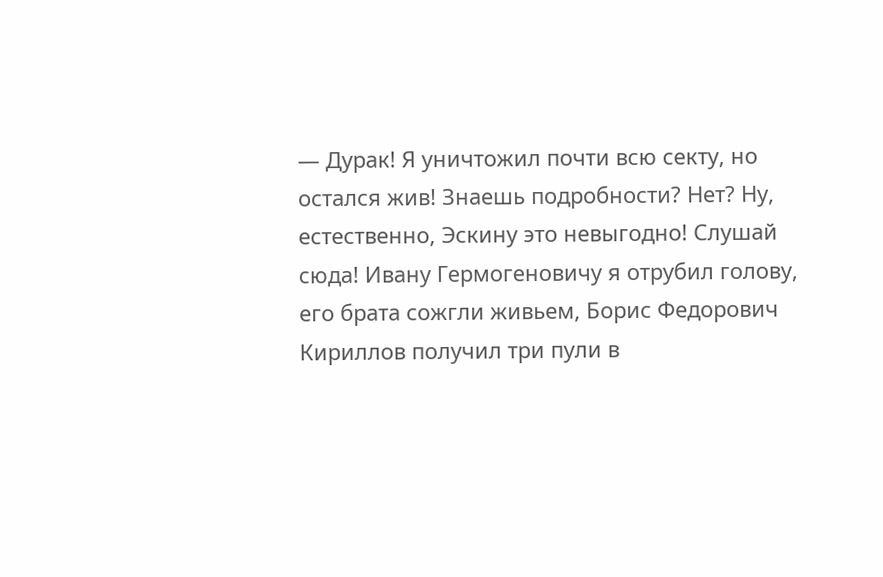— Дурак! Я уничтожил почти всю секту, но остался жив! Знаешь подробности? Нет? Ну, естественно, Эскину это невыгодно! Слушай сюда! Ивану Гермогеновичу я отрубил голову, его брата сожгли живьем, Борис Федорович Кириллов получил три пули в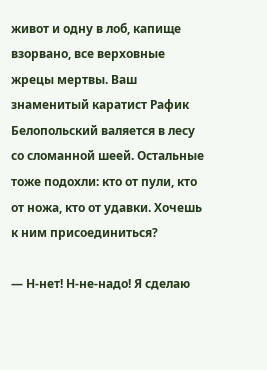живот и одну в лоб, капище взорвано, все верховные жрецы мертвы. Ваш знаменитый каратист Рафик Белопольский валяется в лесу со сломанной шеей. Остальные тоже подохли: кто от пули, кто от ножа, кто от удавки. Хочешь к ним присоединиться?

— Н-нет! Н-не-надо! Я сделаю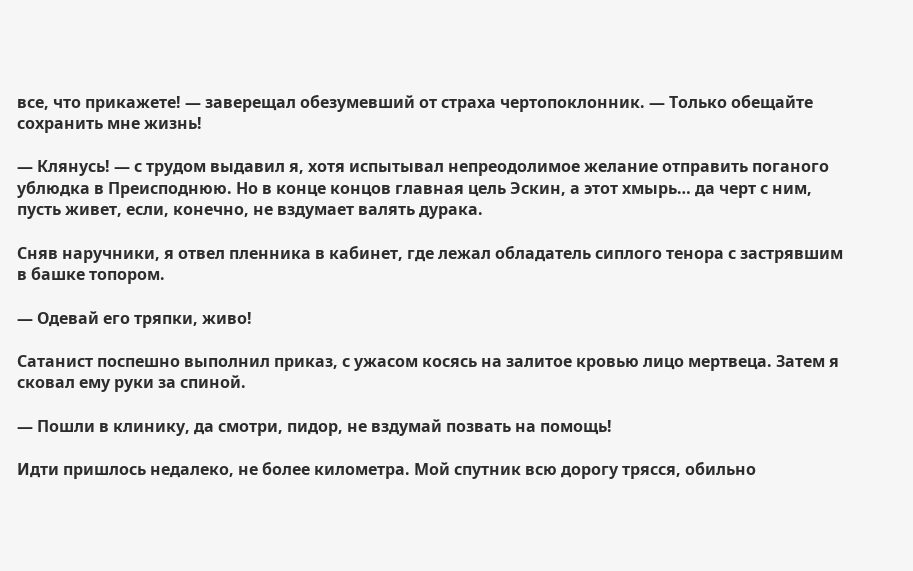все, что прикажете! — заверещал обезумевший от страха чертопоклонник. — Только обещайте сохранить мне жизнь!

— Клянусь! — с трудом выдавил я, хотя испытывал непреодолимое желание отправить поганого ублюдка в Преисподнюю. Но в конце концов главная цель Эскин, а этот хмырь… да черт с ним, пусть живет, если, конечно, не вздумает валять дурака.

Сняв наручники, я отвел пленника в кабинет, где лежал обладатель сиплого тенора с застрявшим в башке топором.

— Одевай его тряпки, живо!

Сатанист поспешно выполнил приказ, с ужасом косясь на залитое кровью лицо мертвеца. Затем я сковал ему руки за спиной.

— Пошли в клинику, да смотри, пидор, не вздумай позвать на помощь!

Идти пришлось недалеко, не более километра. Мой спутник всю дорогу трясся, обильно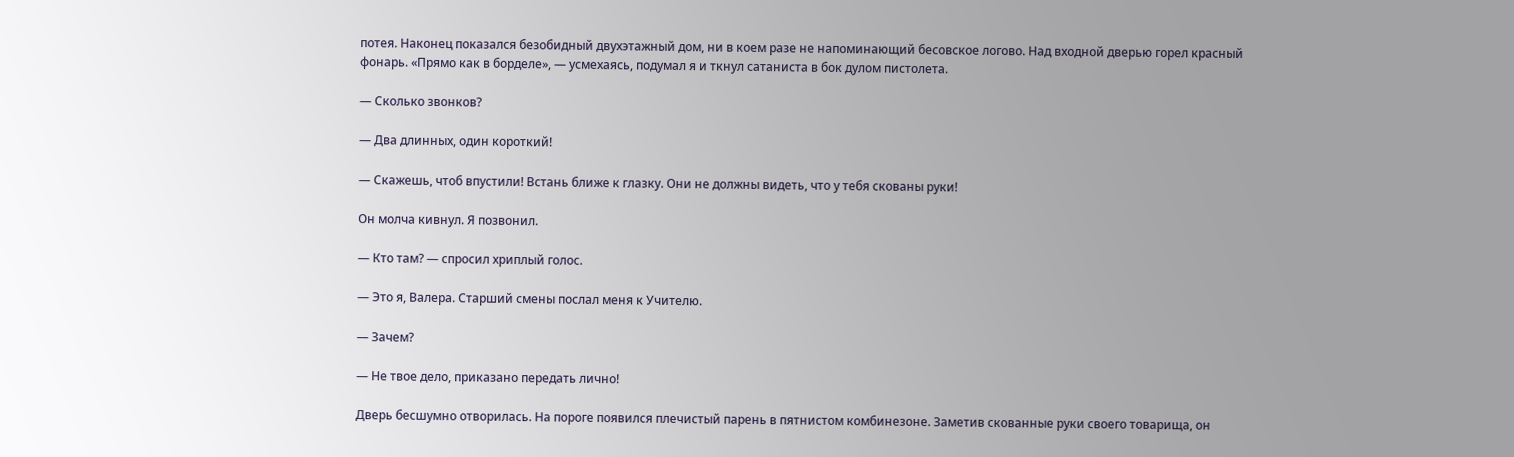потея. Наконец показался безобидный двухэтажный дом, ни в коем разе не напоминающий бесовское логово. Над входной дверью горел красный фонарь. «Прямо как в борделе», — усмехаясь, подумал я и ткнул сатаниста в бок дулом пистолета.

— Сколько звонков?

— Два длинных, один короткий!

— Скажешь, чтоб впустили! Встань ближе к глазку. Они не должны видеть, что у тебя скованы руки!

Он молча кивнул. Я позвонил.

— Кто там? — спросил хриплый голос.

— Это я, Валера. Старший смены послал меня к Учителю.

— Зачем?

— Не твое дело, приказано передать лично!

Дверь бесшумно отворилась. На пороге появился плечистый парень в пятнистом комбинезоне. Заметив скованные руки своего товарища, он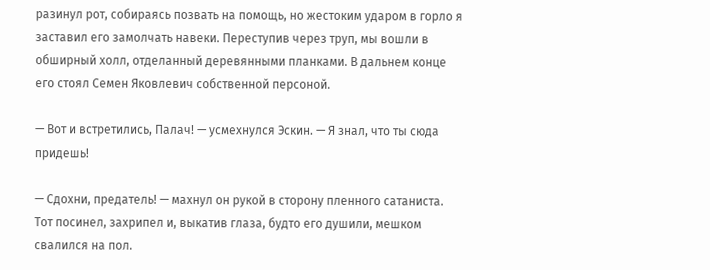разинул рот, собираясь позвать на помощь, но жестоким ударом в горло я заставил его замолчать навеки. Переступив через труп, мы вошли в обширный холл, отделанный деревянными планками. В дальнем конце его стоял Семен Яковлевич собственной персоной.

— Вот и встретились, Палач! — усмехнулся Эскин. — Я знал, что ты сюда придешь!

— Сдохни, предатель! — махнул он рукой в сторону пленного сатаниста. Тот посинел, захрипел и, выкатив глаза, будто его душили, мешком свалился на пол.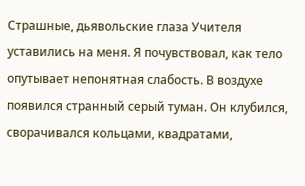Страшные, дьявольские глаза Учителя уставились на меня. Я почувствовал, как тело опутывает непонятная слабость. В воздухе появился странный серый туман. Он клубился, сворачивался кольцами, квадратами,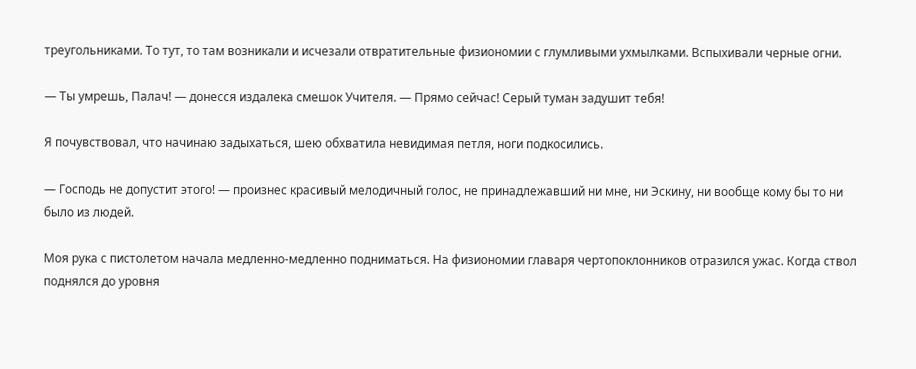треугольниками. То тут, то там возникали и исчезали отвратительные физиономии с глумливыми ухмылками. Вспыхивали черные огни.

— Ты умрешь, Палач! — донесся издалека смешок Учителя. — Прямо сейчас! Серый туман задушит тебя!

Я почувствовал, что начинаю задыхаться, шею обхватила невидимая петля, ноги подкосились.

— Господь не допустит этого! — произнес красивый мелодичный голос, не принадлежавший ни мне, ни Эскину, ни вообще кому бы то ни было из людей.

Моя рука с пистолетом начала медленно-медленно подниматься. На физиономии главаря чертопоклонников отразился ужас. Когда ствол поднялся до уровня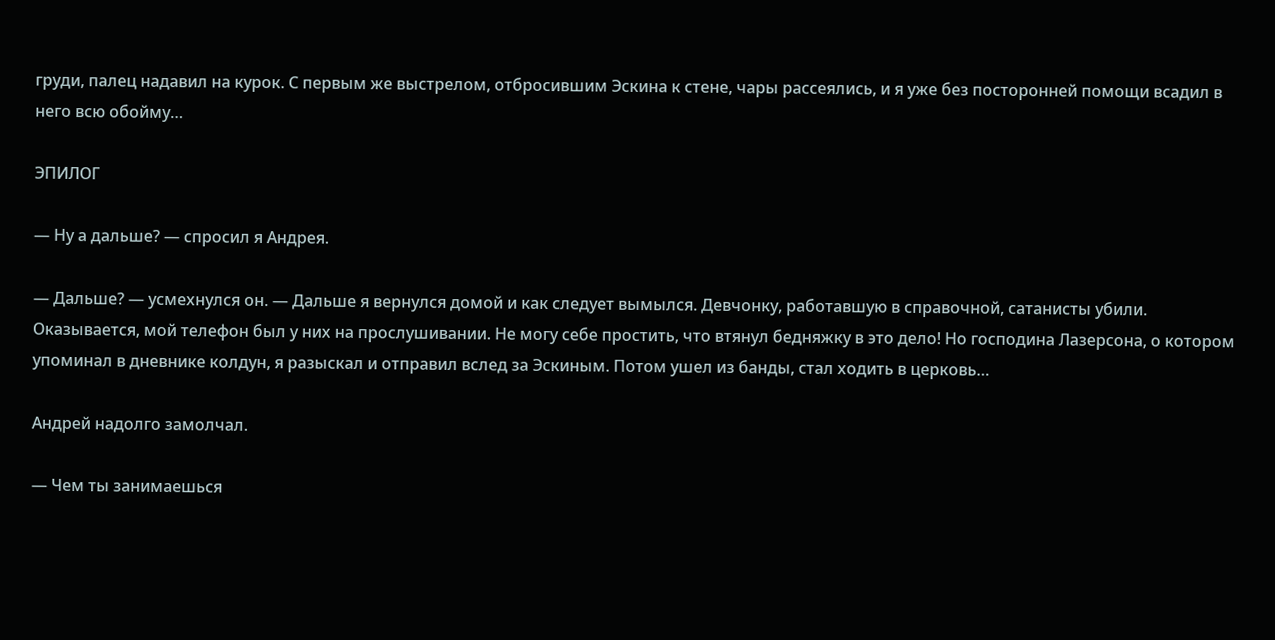груди, палец надавил на курок. С первым же выстрелом, отбросившим Эскина к стене, чары рассеялись, и я уже без посторонней помощи всадил в него всю обойму…

ЭПИЛОГ

— Ну а дальше? — спросил я Андрея.

— Дальше? — усмехнулся он. — Дальше я вернулся домой и как следует вымылся. Девчонку, работавшую в справочной, сатанисты убили. Оказывается, мой телефон был у них на прослушивании. Не могу себе простить, что втянул бедняжку в это дело! Но господина Лазерсона, о котором упоминал в дневнике колдун, я разыскал и отправил вслед за Эскиным. Потом ушел из банды, стал ходить в церковь…

Андрей надолго замолчал.

— Чем ты занимаешься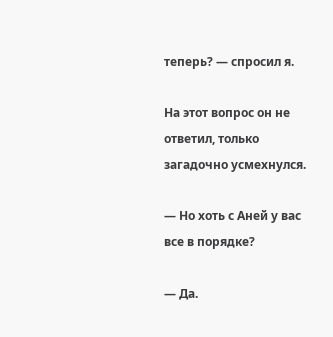теперь? — спросил я.

На этот вопрос он не ответил, только загадочно усмехнулся.

— Но хоть с Аней у вас все в порядке?

— Да.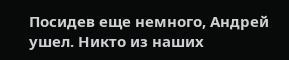Посидев еще немного, Андрей ушел. Никто из наших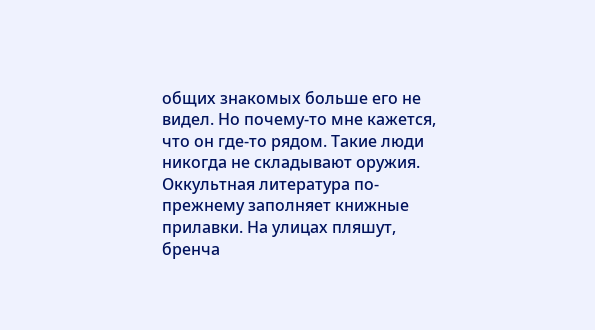общих знакомых больше его не видел. Но почему-то мне кажется, что он где-то рядом. Такие люди никогда не складывают оружия. Оккультная литература по-прежнему заполняет книжные прилавки. На улицах пляшут, бренча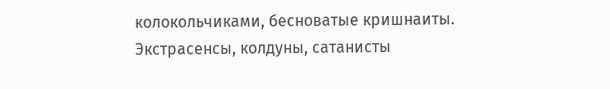колокольчиками, бесноватые кришнаиты. Экстрасенсы, колдуны, сатанисты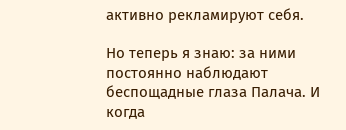активно рекламируют себя.

Но теперь я знаю: за ними постоянно наблюдают беспощадные глаза Палача. И когда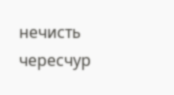нечисть чересчур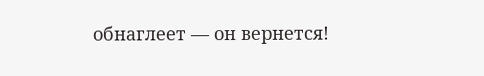обнаглеет — он вернется!